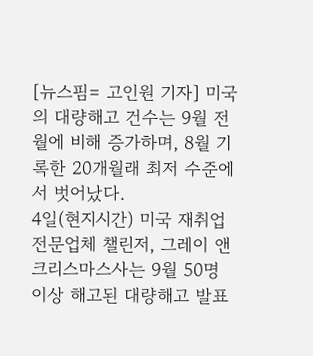[뉴스핌= 고인원 기자] 미국의 대량해고 건수는 9월 전월에 비해 증가하며, 8월 기록한 20개월래 최저 수준에서 벗어났다.
4일(현지시간) 미국 재취업 전문업체 챌린저, 그레이 앤 크리스마스사는 9월 50명 이상 해고된 대량해고 발표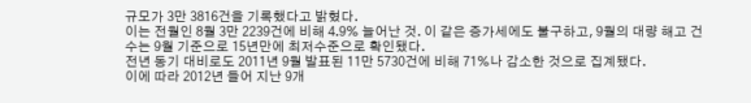규모가 3만 3816건을 기록했다고 밝혔다.
이는 전월인 8월 3만 2239건에 비해 4.9% 늘어난 것. 이 같은 증가세에도 불구하고, 9월의 대량 해고 건수는 9월 기준으로 15년만에 최저수준으로 확인됐다.
전년 동기 대비로도 2011년 9월 발표된 11만 5730건에 비해 71%나 감소한 것으로 집계됐다.
이에 따라 2012년 들어 지난 9개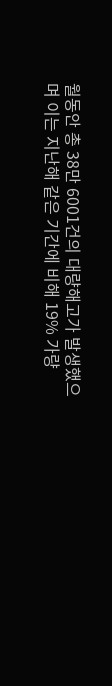월동안 총 38만 6001건의 대량해고가 발생했으며 이는 지난해 같은 기간에 비해 19% 가량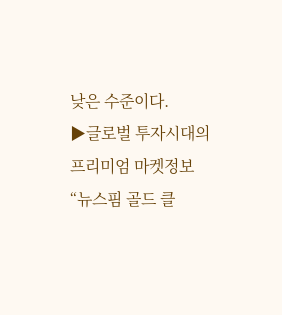낮은 수준이다.
▶글로벌 투자시대의 프리미엄 마켓정보 “뉴스핌 골드 클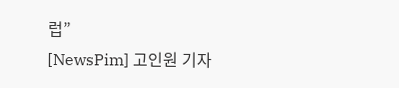럽”
[NewsPim] 고인원 기자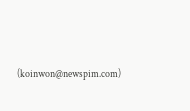(koinwon@newspim.com)